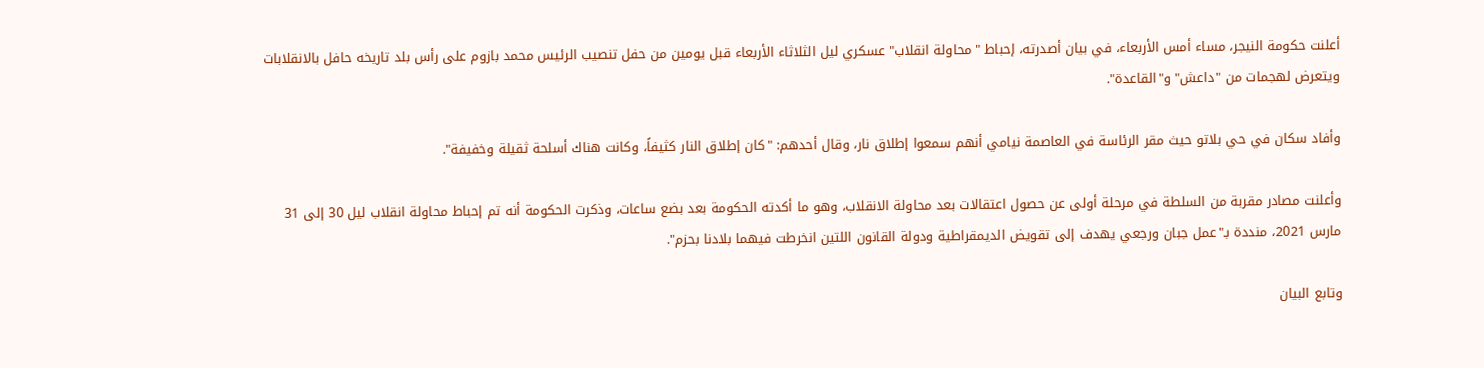أعلنت حكومة النيجر، مساء أمس الأربعاء، في بيان أصدرته، إحباط "محاولة انقلاب" عسكري ليل الثلاثاء الأربعاء قبل يومين من حفل تنصيب الرئيس محمد بازوم على رأس بلد تاريخه حافل بالانقلابات ويتعرض لهجمات من "داعش" و"القاعدة".

وأفاد سكان في حي بلاتو حيث مقر الرئاسة في العاصمة نيامي أنهم سمعوا إطلاق نار، وقال أحدهم: "كان إطلاق النار كثيفاً، وكانت هناك أسلحة ثقيلة وخفيفة".

وأعلنت مصادر مقربة من السلطة في مرحلة أولى عن حصول اعتقالات بعد محاولة الانقلاب، وهو ما أكدته الحكومة بعد بضع ساعات، وذكرت الحكومة أنه تم إحباط محاولة انقلاب ليل 30 إلى 31 مارس 2021، منددة بـ"عمل جبان ورجعي يهدف إلى تقويض الديمقراطية ودولة القانون اللتين انخرطت فيهما بلادنا بحزم".

وتابع البيان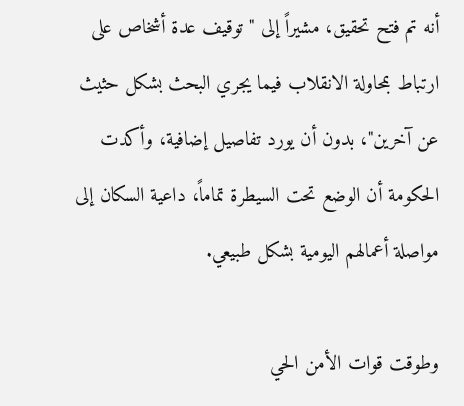أنه تم فتح تحقيق، مشيراً إلى "توقيف عدة أشخاص على ارتباط بمحاولة الانقلاب فيما يجري البحث بشكل حثيث عن آخرين"، بدون أن يورد تفاصيل إضافية، وأكدت الحكومة أن الوضع تحت السيطرة تماماً، داعية السكان إلى مواصلة أعمالهم اليومية بشكل طبيعي.

وطوقت قوات الأمن الحي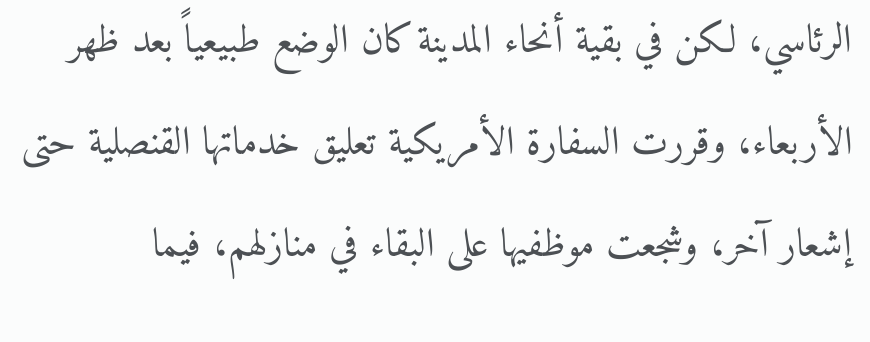الرئاسي، لكن في بقية أنحاء المدينة كان الوضع طبيعياً بعد ظهر الأربعاء، وقررت السفارة الأمريكية تعليق خدماتها القنصلية حتى إشعار آخر، وشجعت موظفيها على البقاء في منازلهم، فيما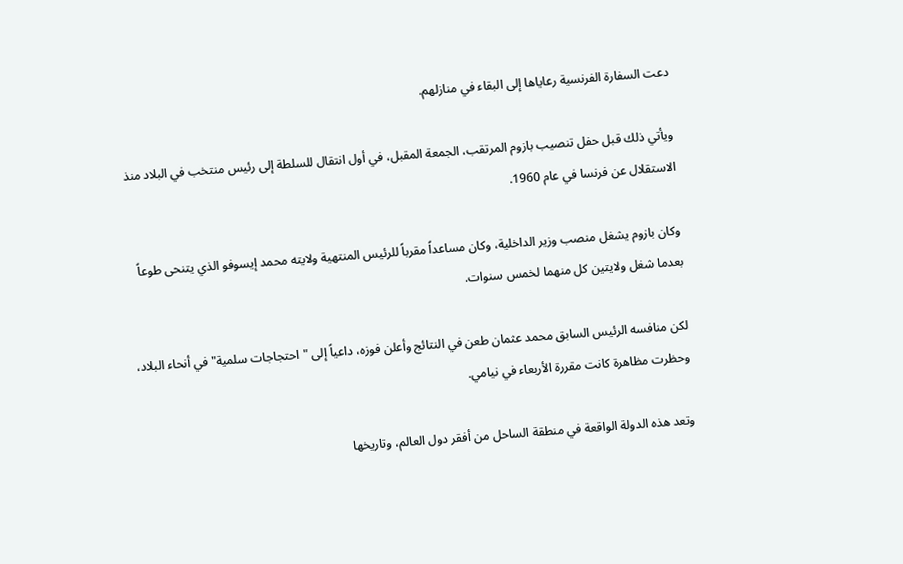دعت السفارة الفرنسية رعاياها إلى البقاء في منازلهم.

ويأتي ذلك قبل حفل تنصيب بازوم المرتقب، الجمعة المقبل، في أول انتقال للسلطة إلى رئيس منتخب في البلاد منذ الاستقلال عن فرنسا في عام 1960.

وكان بازوم يشغل منصب وزير الداخلية، وكان مساعداً مقرباً للرئيس المنتهية ولايته محمد إيسوفو الذي يتنحى طوعاً بعدما شغل ولايتين كل منهما لخمس سنوات.

لكن منافسه الرئيس السابق محمد عثمان طعن في النتائج وأعلن فوزه، داعياً إلى "احتجاجات سلمية" في أنحاء البلاد، وحظرت مظاهرة كانت مقررة الأربعاء في نيامي.

وتعد هذه الدولة الواقعة في منطقة الساحل من أفقر دول العالم، وتاريخها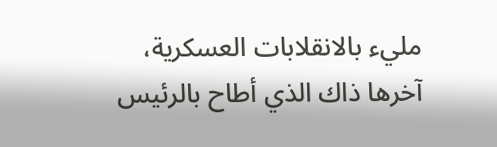مليء بالانقلابات العسكرية، آخرها ذاك الذي أطاح بالرئيس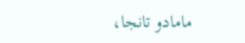مامادو تانجا،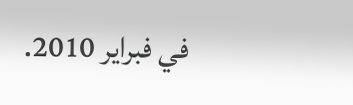في فبراير 2010.